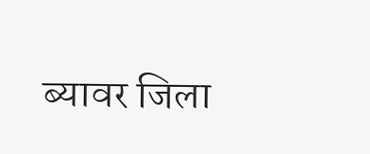ब्यावर जिला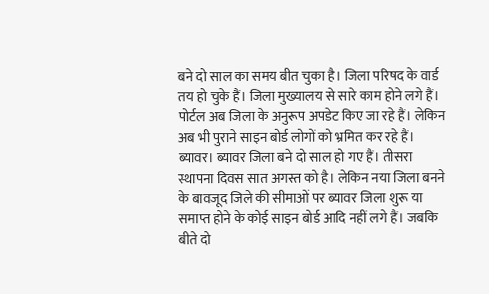बने दो साल का समय बीत चुका है। जिला परिषद के वार्ड तय हो चुके हैं। जिला मुख्यालय से सारे काम होने लगे हैं। पोर्टल अब जिला के अनुरूप अपडेट किए जा रहे हैं। लेकिन अब भी पुराने साइन बोर्ड लोगों को भ्रमित कर रहे हैं।
ब्यावर। ब्यावर जिला बने दो साल हो गए हैं। तीसरा स्थापना दिवस सात अगस्त को है। लेकिन नया जिला बनने के बावजूद जिले की सीमाओं पर ब्यावर जिला शुरू या समाप्त होने के कोई साइन बोर्ड आदि नहीं लगे हैं। जबकि बीते दो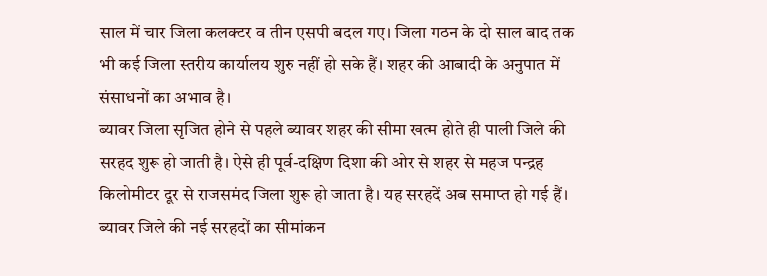साल में चार जिला कलक्टर व तीन एसपी बदल गए। जिला गठन के दो साल बाद तक भी कई जिला स्तरीय कार्यालय शुरु नहीं हो सके हैं। शहर की आबादी के अनुपात में संसाधनों का अभाव है।
ब्यावर जिला सृजित होने से पहले ब्यावर शहर की सीमा खत्म होते ही पाली जिले की सरहद शुरू हो जाती है। ऐसे ही पूर्व-दक्षिण दिशा की ओर से शहर से महज पन्द्रह किलोमीटर दूर से राजसमंद जिला शुरू हो जाता है। यह सरहदें अब समाप्त हो गई हैं। ब्यावर जिले की नई सरहदों का सीमांकन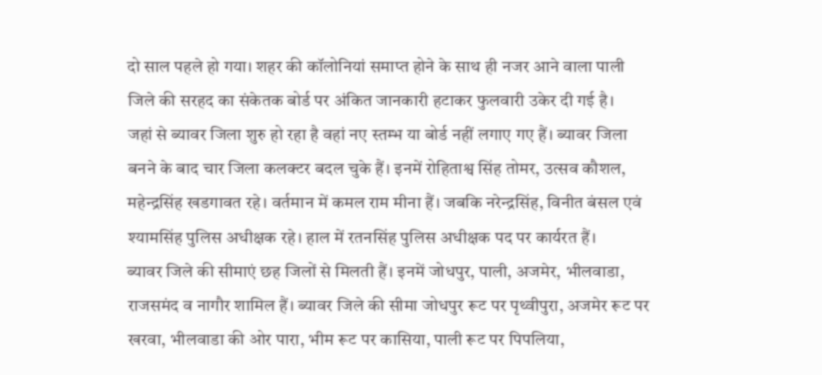दो साल पहले हो गया। शहर की कॉलोनियां समाप्त होने के साथ ही नजर आने वाला पाली जिले की सरहद का संकेतक बोर्ड पर अंकित जानकारी हटाकर फुलवारी उकेर दी गई है।
जहां से ब्यावर जिला शुरु हो रहा है वहां नए स्तम्भ या बोर्ड नहीं लगाए गए हैं। ब्यावर जिला बनने के बाद चार जिला कलक्टर बदल चुके हैं। इनमें रोहिताश्व सिंह तोमर, उत्सव कौशल, महेन्द्रसिंह खडगावत रहे। वर्तमान में कमल राम मीना हैं। जबकि नरेन्द्रसिंह, विनीत बंसल एवं श्यामसिंह पुलिस अधीक्षक रहे। हाल में रतनसिंह पुलिस अधीक्षक पद पर कार्यरत हैं।
ब्यावर जिले की सीमाएं छह जिलों से मिलती हैं। इनमें जोधपुर, पाली, अजमेर, भीलवाडा, राजसमंद व नागौर शामिल हैं। ब्यावर जिले की सीमा जोधपुर रूट पर पृथ्वीपुरा, अजमेर रूट पर खरवा, भीलवाडा की ओर पारा, भीम रूट पर कासिया, पाली रूट पर पिपलिया,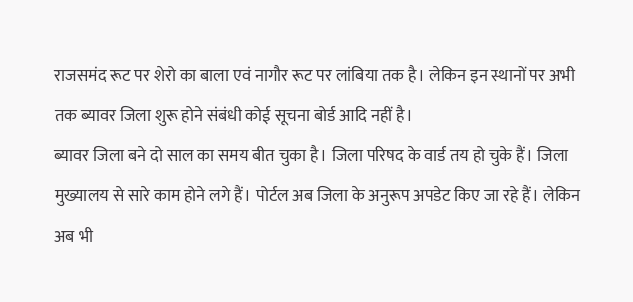राजसमंद रूट पर शेरो का बाला एवं नागौर रूट पर लांबिया तक है। लेकिन इन स्थानों पर अभी तक ब्यावर जिला शुरू होने संबंधी कोई सूचना बोर्ड आदि नहीं है।
ब्यावर जिला बने दो साल का समय बीत चुका है। जिला परिषद के वार्ड तय हो चुके हैं। जिला मुख्यालय से सारे काम होने लगे हैं। पोर्टल अब जिला के अनुरूप अपडेट किए जा रहे हैं। लेकिन अब भी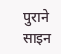पुराने साइन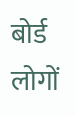बोर्ड लोगों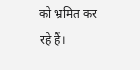को भ्रमित कर रहे हैं।